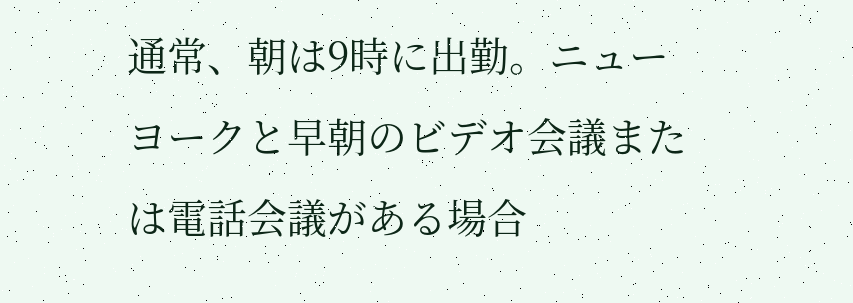通常、朝は9時に出勤。ニューヨークと早朝のビデオ会議または電話会議がある場合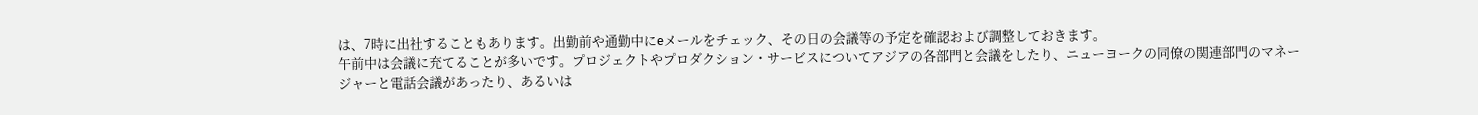は、7時に出社することもあります。出勤前や通勤中にeメールをチェック、その日の会議等の予定を確認および調整しておきます。
午前中は会議に充てることが多いです。プロジェクトやプロダクション・サービスについてアジアの各部門と会議をしたり、ニューヨークの同僚の関連部門のマネージャーと電話会議があったり、あるいは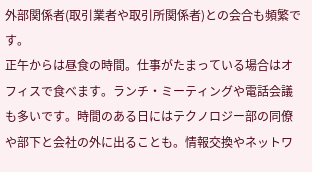外部関係者(取引業者や取引所関係者)との会合も頻繁です。
正午からは昼食の時間。仕事がたまっている場合はオフィスで食べます。ランチ・ミーティングや電話会議も多いです。時間のある日にはテクノロジー部の同僚や部下と会社の外に出ることも。情報交換やネットワ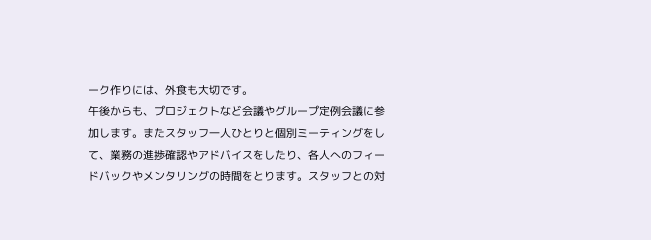ーク作りには、外食も大切です。
午後からも、プロジェクトなど会議やグループ定例会議に参加します。またスタッフ一人ひとりと個別ミーティングをして、業務の進捗確認やアドバイスをしたり、各人へのフィードバックやメンタリングの時間をとります。スタッフとの対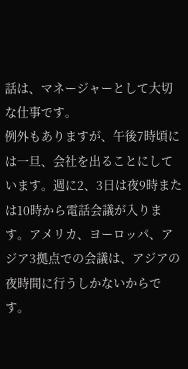話は、マネージャーとして大切な仕事です。
例外もありますが、午後7時頃には一旦、会社を出ることにしています。週に2、3日は夜9時または10時から電話会議が入ります。アメリカ、ヨーロッパ、アジア3拠点での会議は、アジアの夜時間に行うしかないからです。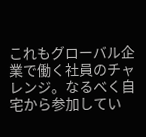これもグローバル企業で働く社員のチャレンジ。なるべく自宅から参加してい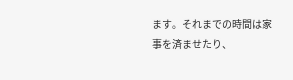ます。それまでの時間は家事を済ませたり、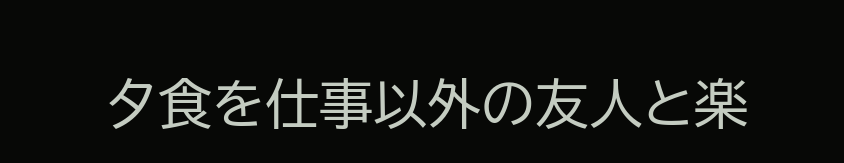夕食を仕事以外の友人と楽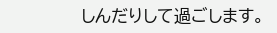しんだりして過ごします。